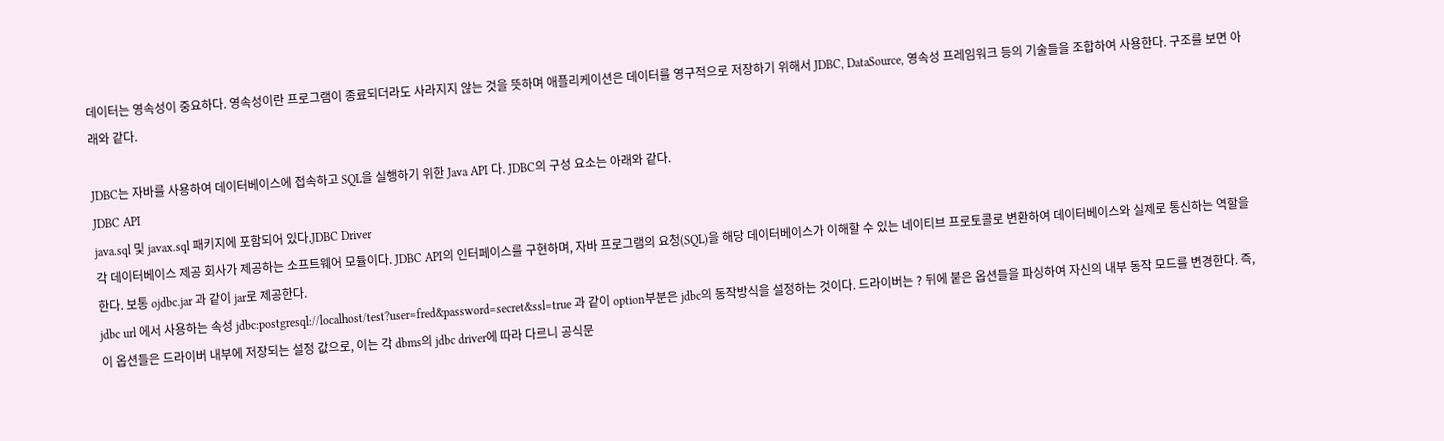데이터는 영속성이 중요하다. 영속성이란 프로그램이 종료되더라도 사라지지 않는 것을 뜻하며 애플리케이션은 데이터를 영구적으로 저장하기 위해서 JDBC, DataSource, 영속성 프레임워크 등의 기술들을 조합하여 사용한다. 구조를 보면 아래와 같다.

JDBC는 자바를 사용하여 데이터베이스에 접속하고 SQL을 실행하기 위한 Java API 다. JDBC의 구성 요소는 아래와 같다.
JDBC API
java.sql 및 javax.sql 패키지에 포함되어 있다.JDBC Driver
각 데이터베이스 제공 회사가 제공하는 소프트웨어 모듈이다. JDBC API의 인터페이스를 구현하며, 자바 프로그램의 요청(SQL)을 해당 데이터베이스가 이해할 수 있는 네이티브 프로토콜로 변환하여 데이터베이스와 실제로 통신하는 역할을 한다. 보통 ojdbc.jar 과 같이 jar로 제공한다.
jdbc url 에서 사용하는 속성 jdbc:postgresql://localhost/test?user=fred&password=secret&ssl=true 과 같이 option부분은 jdbc의 동작방식을 설정하는 것이다. 드라이버는 ? 뒤에 붙은 옵션들을 파싱하여 자신의 내부 동작 모드를 변경한다. 즉, 이 옵션들은 드라이버 내부에 저장되는 설정 값으로, 이는 각 dbms의 jdbc driver에 따라 다르니 공식문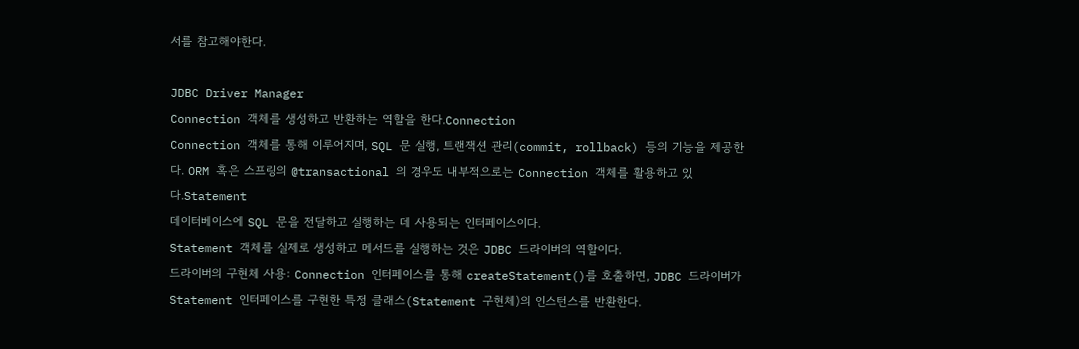서를 참고해야한다.

JDBC Driver Manager
Connection 객체를 생성하고 반환하는 역할을 한다.Connection
Connection 객체를 통해 이루어지며, SQL 문 실행, 트랜잭션 관리(commit, rollback) 등의 기능을 제공한다. ORM 혹은 스프링의 @transactional 의 경우도 내부적으로는 Connection 객체를 활용하고 있다.Statement
데이터베이스에 SQL 문을 전달하고 실행하는 데 사용되는 인터페이스이다.
Statement 객체를 실제로 생성하고 메서드를 실행하는 것은 JDBC 드라이버의 역할이다.
드라이버의 구현체 사용: Connection 인터페이스를 통해 createStatement()를 호출하면, JDBC 드라이버가 Statement 인터페이스를 구현한 특정 클래스(Statement 구현체)의 인스턴스를 반환한다.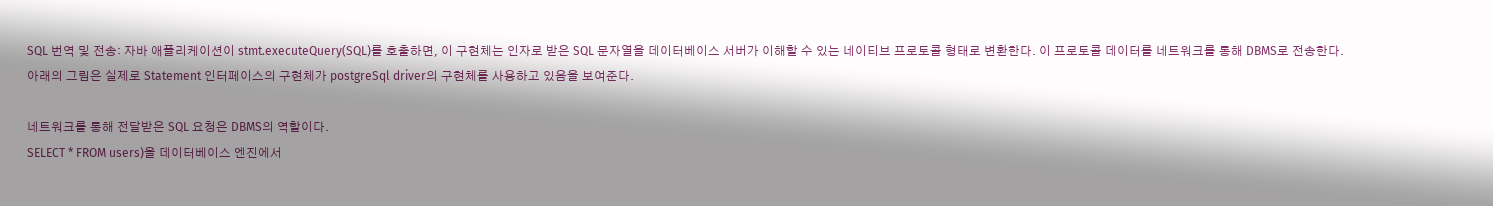SQL 번역 및 전송: 자바 애플리케이션이 stmt.executeQuery(SQL)를 호출하면, 이 구현체는 인자로 받은 SQL 문자열을 데이터베이스 서버가 이해할 수 있는 네이티브 프로토콜 형태로 변환한다. 이 프로토콜 데이터를 네트워크를 통해 DBMS로 전송한다.
아래의 그림은 실제로 Statement 인터페이스의 구현체가 postgreSql driver의 구현체를 사용하고 있음을 보여준다.

네트워크를 통해 전달받은 SQL 요청은 DBMS의 역할이다.
SELECT * FROM users)을 데이터베이스 엔진에서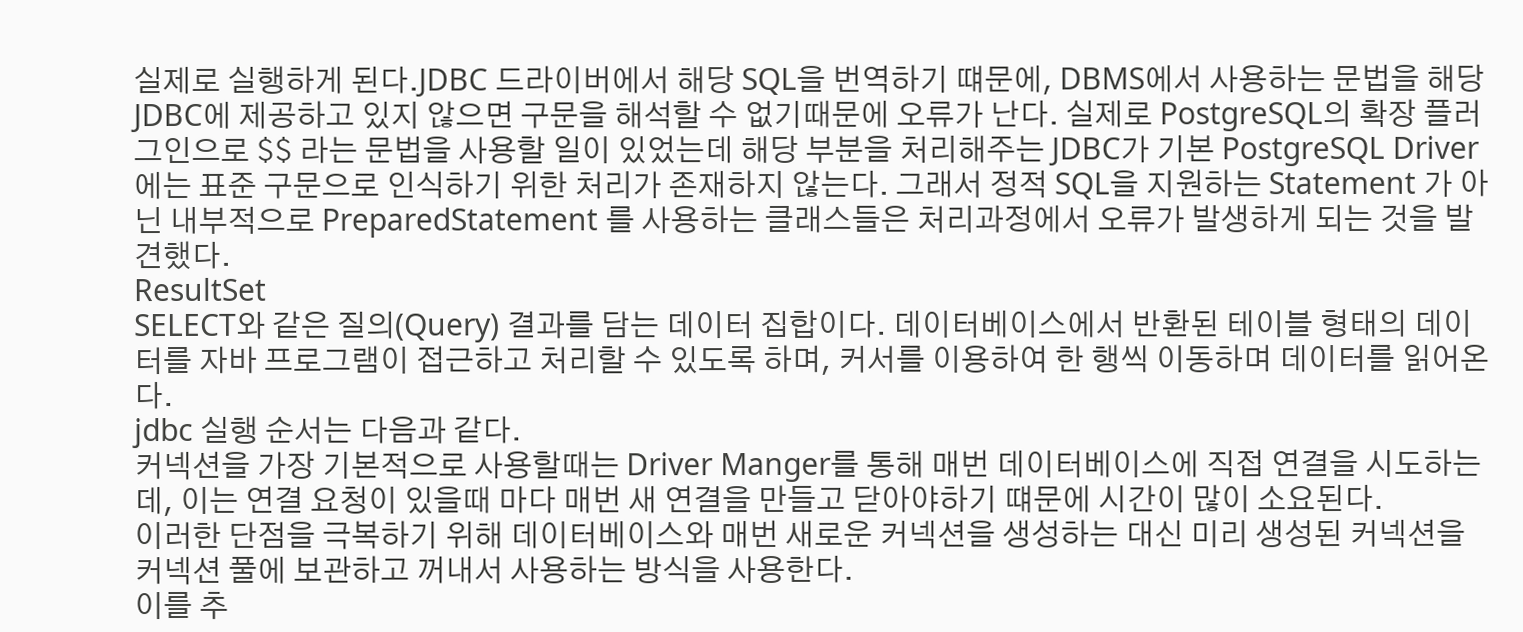실제로 실행하게 된다.JDBC 드라이버에서 해당 SQL을 번역하기 떄문에, DBMS에서 사용하는 문법을 해당 JDBC에 제공하고 있지 않으면 구문을 해석할 수 없기때문에 오류가 난다. 실제로 PostgreSQL의 확장 플러그인으로 $$ 라는 문법을 사용할 일이 있었는데 해당 부분을 처리해주는 JDBC가 기본 PostgreSQL Driver에는 표준 구문으로 인식하기 위한 처리가 존재하지 않는다. 그래서 정적 SQL을 지원하는 Statement 가 아닌 내부적으로 PreparedStatement 를 사용하는 클래스들은 처리과정에서 오류가 발생하게 되는 것을 발견했다.
ResultSet
SELECT와 같은 질의(Query) 결과를 담는 데이터 집합이다. 데이터베이스에서 반환된 테이블 형태의 데이터를 자바 프로그램이 접근하고 처리할 수 있도록 하며, 커서를 이용하여 한 행씩 이동하며 데이터를 읽어온다.
jdbc 실행 순서는 다음과 같다.
커넥션을 가장 기본적으로 사용할때는 Driver Manger를 통해 매번 데이터베이스에 직접 연결을 시도하는데, 이는 연결 요청이 있을때 마다 매번 새 연결을 만들고 닫아야하기 떄문에 시간이 많이 소요된다.
이러한 단점을 극복하기 위해 데이터베이스와 매번 새로운 커넥션을 생성하는 대신 미리 생성된 커넥션을 커넥션 풀에 보관하고 꺼내서 사용하는 방식을 사용한다.
이를 추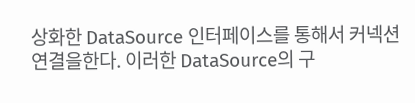상화한 DataSource 인터페이스를 통해서 커넥션 연결을한다. 이러한 DataSource의 구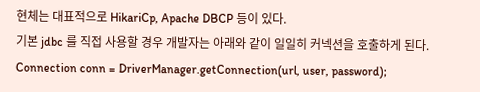현체는 대표적으로 HikariCp, Apache DBCP 등이 있다.
기본 jdbc 를 직접 사용할 경우 개발자는 아래와 같이 일일히 커넥션을 호출하게 된다.
Connection conn = DriverManager.getConnection(url, user, password);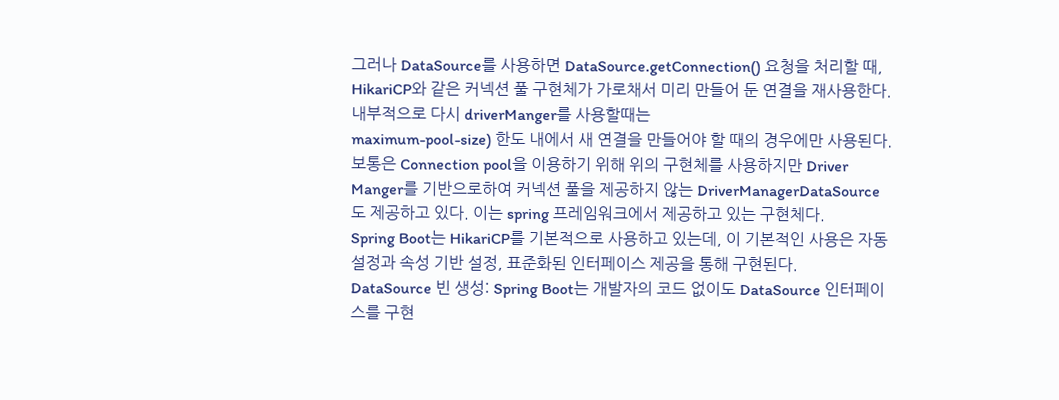그러나 DataSource를 사용하면 DataSource.getConnection() 요청을 처리할 때, HikariCP와 같은 커넥션 풀 구현체가 가로채서 미리 만들어 둔 연결을 재사용한다.
내부적으로 다시 driverManger를 사용할때는
maximum-pool-size) 한도 내에서 새 연결을 만들어야 할 때의 경우에만 사용된다.
보통은 Connection pool을 이용하기 위해 위의 구현체를 사용하지만 Driver Manger를 기반으로하여 커넥션 풀을 제공하지 않는 DriverManagerDataSource 도 제공하고 있다. 이는 spring 프레임워크에서 제공하고 있는 구현체다.
Spring Boot는 HikariCP를 기본적으로 사용하고 있는데, 이 기본적인 사용은 자동설정과 속성 기반 설정, 표준화된 인터페이스 제공을 통해 구현된다.
DataSource 빈 생성: Spring Boot는 개발자의 코드 없이도 DataSource 인터페이스를 구현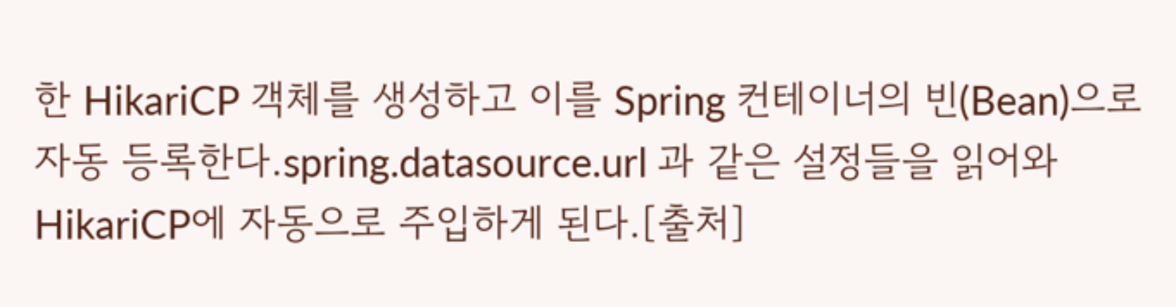한 HikariCP 객체를 생성하고 이를 Spring 컨테이너의 빈(Bean)으로 자동 등록한다.spring.datasource.url 과 같은 설정들을 읽어와 HikariCP에 자동으로 주입하게 된다.[출처]